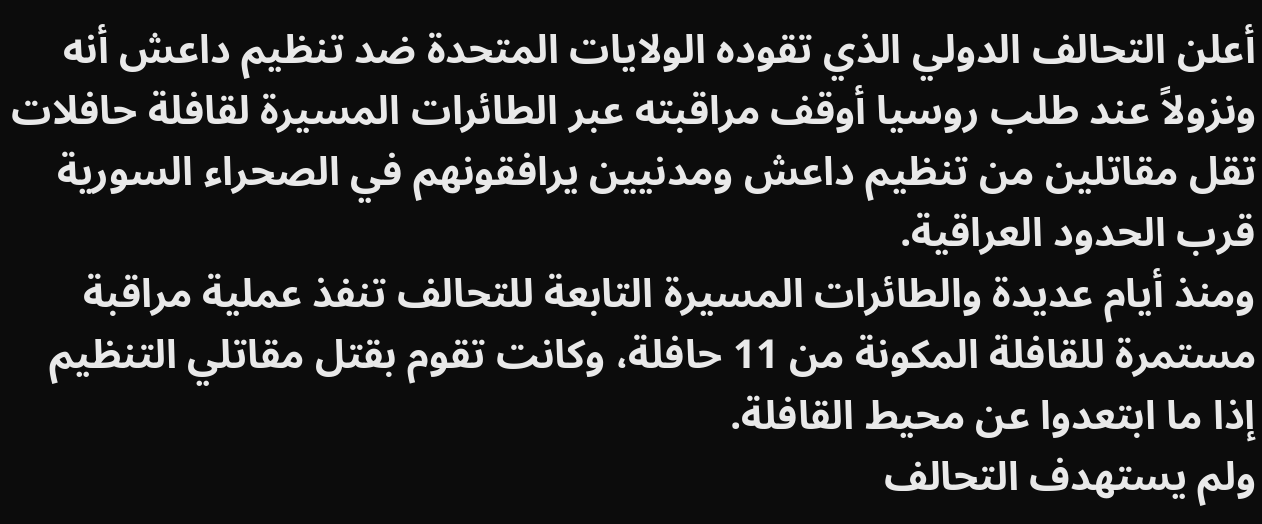أعلن التحالف الدولي الذي تقوده الولايات المتحدة ضد تنظيم داعش أنه ونزولاً عند طلب روسيا أوقف مراقبته عبر الطائرات المسيرة لقافلة حافلات تقل مقاتلين من تنظيم داعش ومدنيين يرافقونهم في الصحراء السورية قرب الحدود العراقية.
ومنذ أيام عديدة والطائرات المسيرة التابعة للتحالف تنفذ عملية مراقبة مستمرة للقافلة المكونة من 11 حافلة، وكانت تقوم بقتل مقاتلي التنظيم إذا ما ابتعدوا عن محيط القافلة.
ولم يستهدف التحالف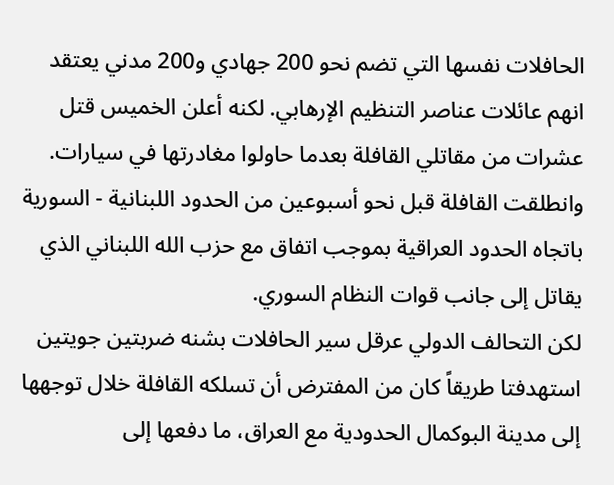الحافلات نفسها التي تضم نحو 200 جهادي و200 مدني يعتقد انهم عائلات عناصر التنظيم الإرهابي. لكنه أعلن الخميس قتل عشرات من مقاتلي القافلة بعدما حاولوا مغادرتها في سيارات.
وانطلقت القافلة قبل نحو أسبوعين من الحدود اللبنانية - السورية باتجاه الحدود العراقية بموجب اتفاق مع حزب الله اللبناني الذي يقاتل إلى جانب قوات النظام السوري.
لكن التحالف الدولي عرقل سير الحافلات بشنه ضربتين جويتين استهدفتا طريقاً كان من المفترض أن تسلكه القافلة خلال توجهها إلى مدينة البوكمال الحدودية مع العراق، ما دفعها إلى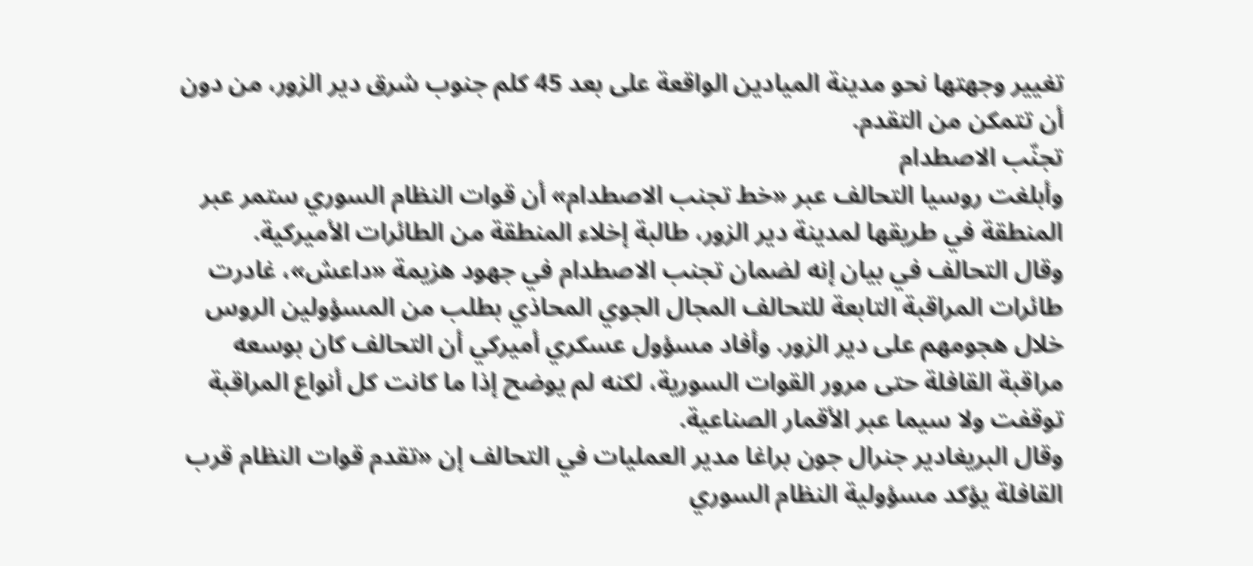تغيير وجهتها نحو مدينة الميادين الواقعة على بعد 45 كلم جنوب شرق دير الزور، من دون أن تتمكن من التقدم.
تجنّب الاصطدام
وأبلغت روسيا التحالف عبر «خط تجنب الاصطدام» أن قوات النظام السوري ستمر عبر المنطقة في طريقها لمدينة دير الزور، طالبة إخلاء المنطقة من الطائرات الأميركية.
وقال التحالف في بيان إنه لضمان تجنب الاصطدام في جهود هزيمة «داعش»، غادرت طائرات المراقبة التابعة للتحالف المجال الجوي المحاذي بطلب من المسؤولين الروس خلال هجومهم على دير الزور. وأفاد مسؤول عسكري أميركي أن التحالف كان بوسعه مراقبة القافلة حتى مرور القوات السورية، لكنه لم يوضح إذا ما كانت كل أنواع المراقبة توقفت ولا سيما عبر الأقمار الصناعية.
وقال البريغادير جنرال جون براغا مدير العمليات في التحالف إن «تقدم قوات النظام قرب القافلة يؤكد مسؤولية النظام السوري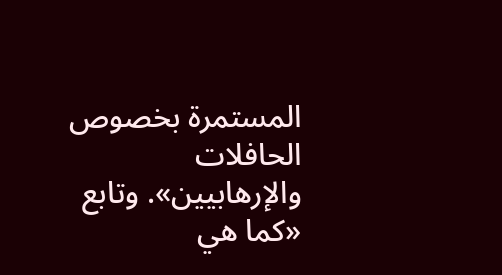المستمرة بخصوص الحافلات والإرهابيين». وتابع «كما هي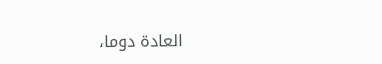العادة دوما،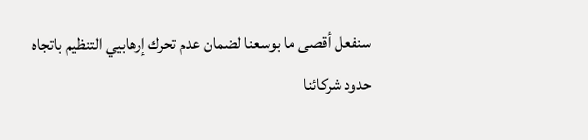سنفعل أقصى ما بوسعنا لضمان عدم تحرك إرهابيي التنظيم باتجاه حدود شركائنا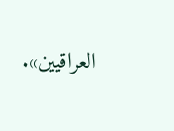العراقيين».